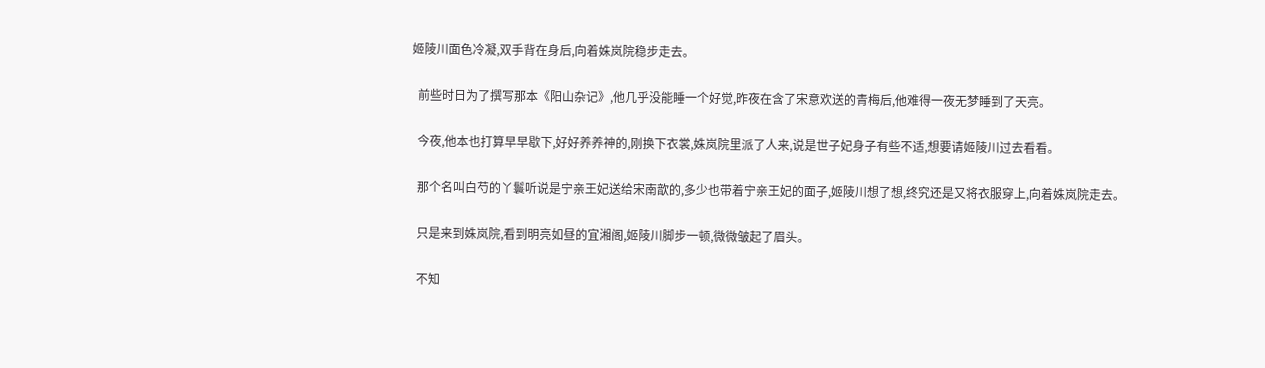姬陵川面色冷凝,双手背在身后,向着姝岚院稳步走去。

  前些时日为了撰写那本《阳山杂记》,他几乎没能睡一个好觉,昨夜在含了宋意欢送的青梅后,他难得一夜无梦睡到了天亮。

  今夜,他本也打算早早歇下,好好养养神的,刚换下衣裳,姝岚院里派了人来,说是世子妃身子有些不适,想要请姬陵川过去看看。

  那个名叫白芍的丫鬟听说是宁亲王妃送给宋南歆的,多少也带着宁亲王妃的面子,姬陵川想了想,终究还是又将衣服穿上,向着姝岚院走去。

  只是来到姝岚院,看到明亮如昼的宜湘阁,姬陵川脚步一顿,微微皱起了眉头。

  不知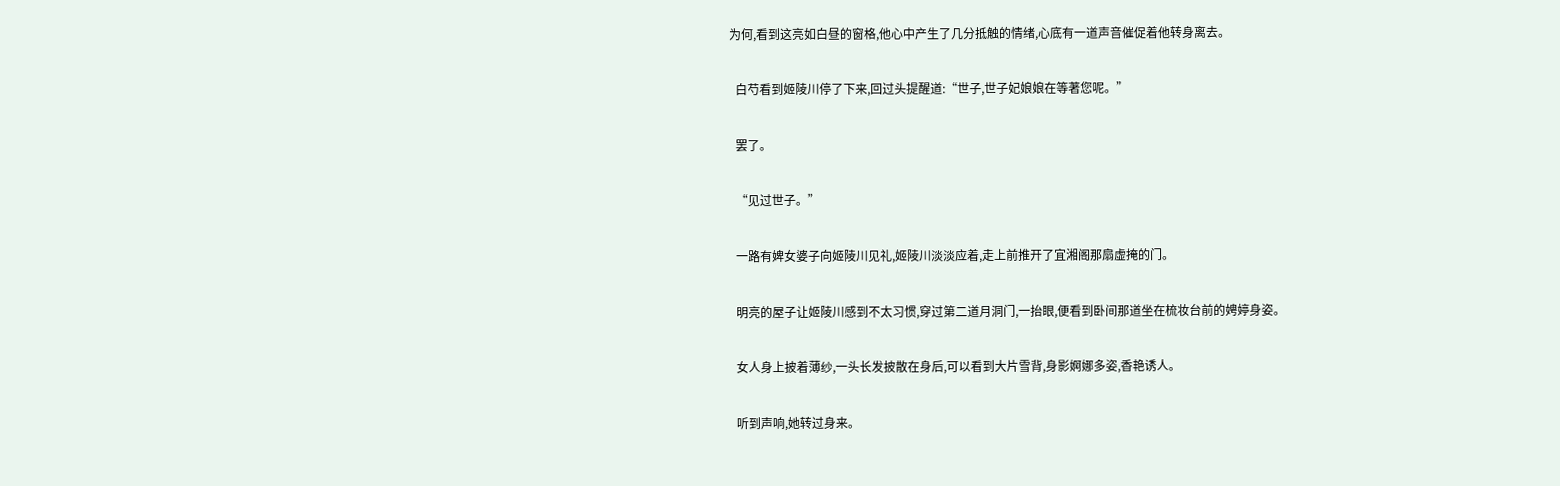为何,看到这亮如白昼的窗格,他心中产生了几分抵触的情绪,心底有一道声音催促着他转身离去。

  白芍看到姬陵川停了下来,回过头提醒道:“世子,世子妃娘娘在等著您呢。”

  罢了。

  “见过世子。”

  一路有婢女婆子向姬陵川见礼,姬陵川淡淡应着,走上前推开了宜湘阁那扇虚掩的门。

  明亮的屋子让姬陵川感到不太习惯,穿过第二道月洞门,一抬眼,便看到卧间那道坐在梳妆台前的娉婷身姿。

  女人身上披着薄纱,一头长发披散在身后,可以看到大片雪背,身影婀娜多姿,香艳诱人。

  听到声响,她转过身来。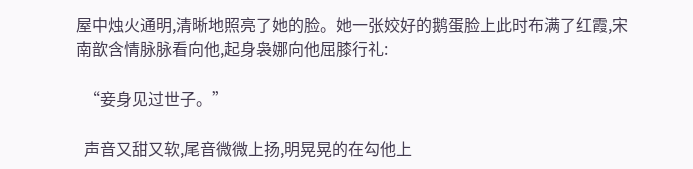屋中烛火通明,清晰地照亮了她的脸。她一张姣好的鹅蛋脸上此时布满了红霞,宋南歆含情脉脉看向他,起身袅娜向他屈膝行礼:

  “妾身见过世子。”

  声音又甜又软,尾音微微上扬,明晃晃的在勾他上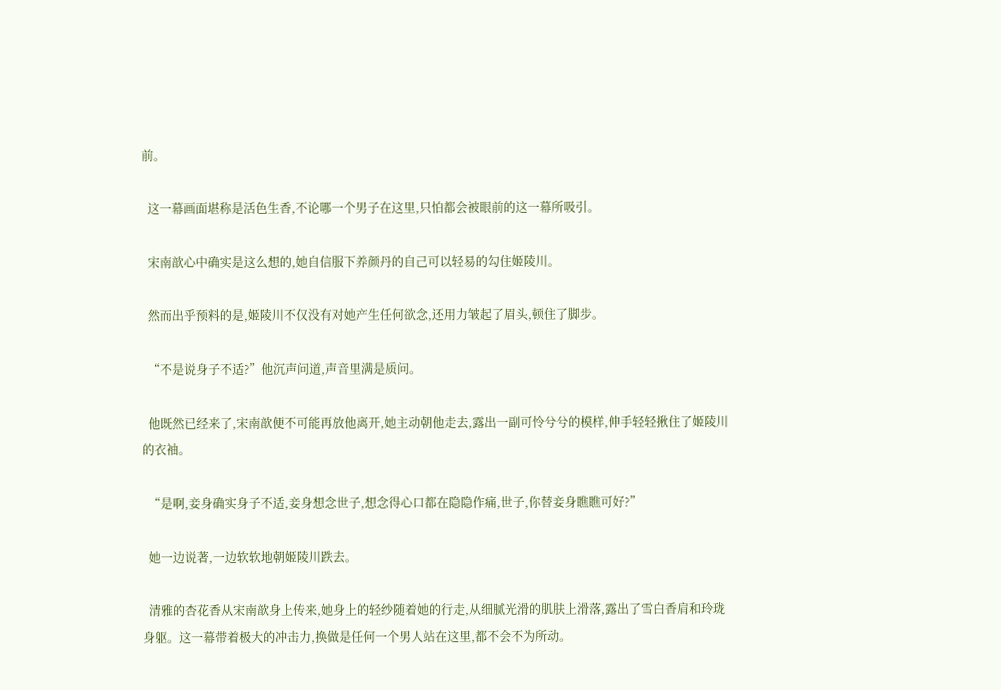前。

  这一幕画面堪称是活色生香,不论哪一个男子在这里,只怕都会被眼前的这一幕所吸引。

  宋南歆心中确实是这么想的,她自信服下养颜丹的自己可以轻易的勾住姬陵川。

  然而出乎预料的是,姬陵川不仅没有对她产生任何欲念,还用力皱起了眉头,顿住了脚步。

  “不是说身子不适?”他沉声问道,声音里满是质问。

  他既然已经来了,宋南歆便不可能再放他离开,她主动朝他走去,露出一副可怜兮兮的模样,伸手轻轻揪住了姬陵川的衣袖。

  “是啊,妾身确实身子不适,妾身想念世子,想念得心口都在隐隐作痛,世子,你替妾身瞧瞧可好?”

  她一边说著,一边软软地朝姬陵川跌去。

  清雅的杏花香从宋南歆身上传来,她身上的轻纱随着她的行走,从细腻光滑的肌肤上滑落,露出了雪白香肩和玲珑身躯。这一幕带着极大的冲击力,换做是任何一个男人站在这里,都不会不为所动。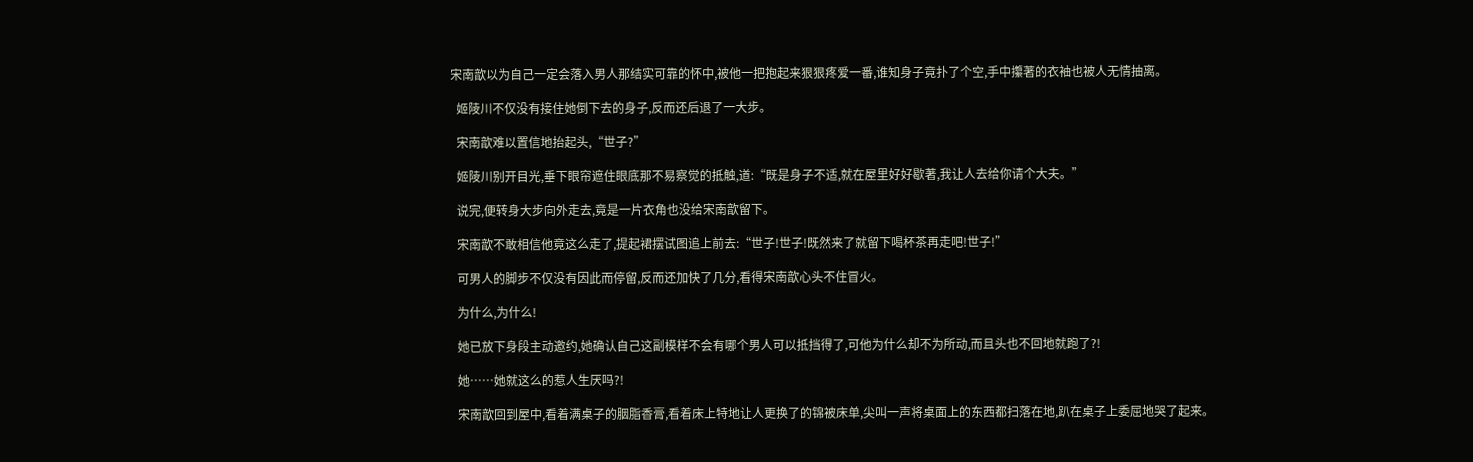宋南歆以为自己一定会落入男人那结实可靠的怀中,被他一把抱起来狠狠疼爱一番,谁知身子竟扑了个空,手中攥著的衣袖也被人无情抽离。

  姬陵川不仅没有接住她倒下去的身子,反而还后退了一大步。

  宋南歆难以置信地抬起头,“世子?”

  姬陵川别开目光,垂下眼帘遮住眼底那不易察觉的抵触,道:“既是身子不适,就在屋里好好歇著,我让人去给你请个大夫。”

  说完,便转身大步向外走去,竟是一片衣角也没给宋南歆留下。

  宋南歆不敢相信他竟这么走了,提起裙摆试图追上前去:“世子!世子!既然来了就留下喝杯茶再走吧!世子!”

  可男人的脚步不仅没有因此而停留,反而还加快了几分,看得宋南歆心头不住冒火。

  为什么,为什么!

  她已放下身段主动邀约,她确认自己这副模样不会有哪个男人可以抵挡得了,可他为什么却不为所动,而且头也不回地就跑了?!

  她……她就这么的惹人生厌吗?!

  宋南歆回到屋中,看着满桌子的胭脂香膏,看着床上特地让人更换了的锦被床单,尖叫一声将桌面上的东西都扫落在地,趴在桌子上委屈地哭了起来。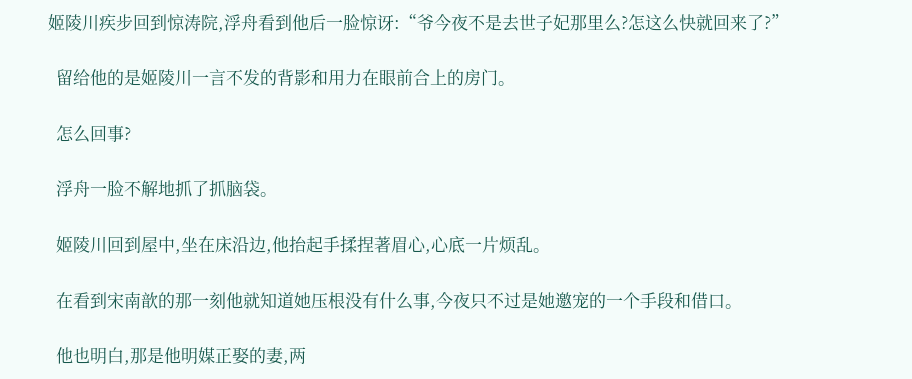姬陵川疾步回到惊涛院,浮舟看到他后一脸惊讶:“爷今夜不是去世子妃那里么?怎这么快就回来了?”

  留给他的是姬陵川一言不发的背影和用力在眼前合上的房门。

  怎么回事?

  浮舟一脸不解地抓了抓脑袋。

  姬陵川回到屋中,坐在床沿边,他抬起手揉捏著眉心,心底一片烦乱。

  在看到宋南歆的那一刻他就知道她压根没有什么事,今夜只不过是她邀宠的一个手段和借口。

  他也明白,那是他明媒正娶的妻,两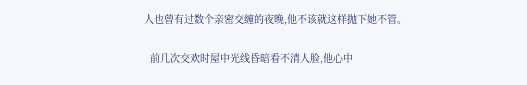人也曾有过数个亲密交缠的夜晚,他不该就这样抛下她不管。

  前几次交欢时屋中光线昏暗看不清人脸,他心中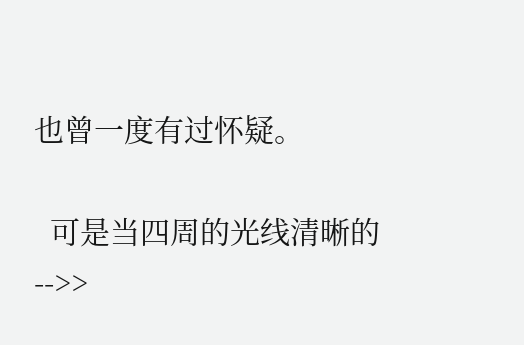也曾一度有过怀疑。

  可是当四周的光线清晰的-->>